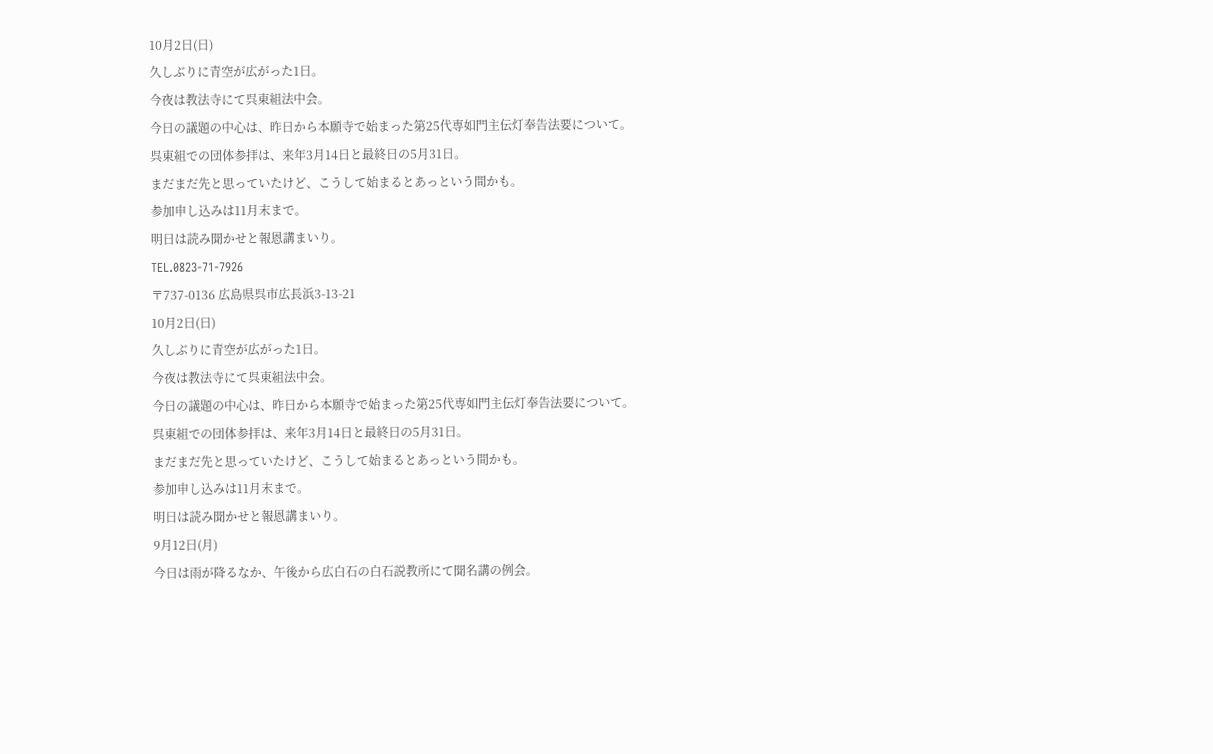10月2日(日)
久しぶりに青空が広がった1日。
今夜は教法寺にて呉東組法中会。
今日の議題の中心は、昨日から本願寺で始まった第25代専如門主伝灯奉告法要について。
呉東組での団体参拝は、来年3月14日と最終日の5月31日。
まだまだ先と思っていたけど、こうして始まるとあっという間かも。
参加申し込みは11月末まで。
明日は読み聞かせと報恩講まいり。
TEL.0823-71-7926
〒737-0136 広島県呉市広長浜3-13-21
10月2日(日)
久しぶりに青空が広がった1日。
今夜は教法寺にて呉東組法中会。
今日の議題の中心は、昨日から本願寺で始まった第25代専如門主伝灯奉告法要について。
呉東組での団体参拝は、来年3月14日と最終日の5月31日。
まだまだ先と思っていたけど、こうして始まるとあっという間かも。
参加申し込みは11月末まで。
明日は読み聞かせと報恩講まいり。
9月12日(月)
今日は雨が降るなか、午後から広白石の白石説教所にて聞名講の例会。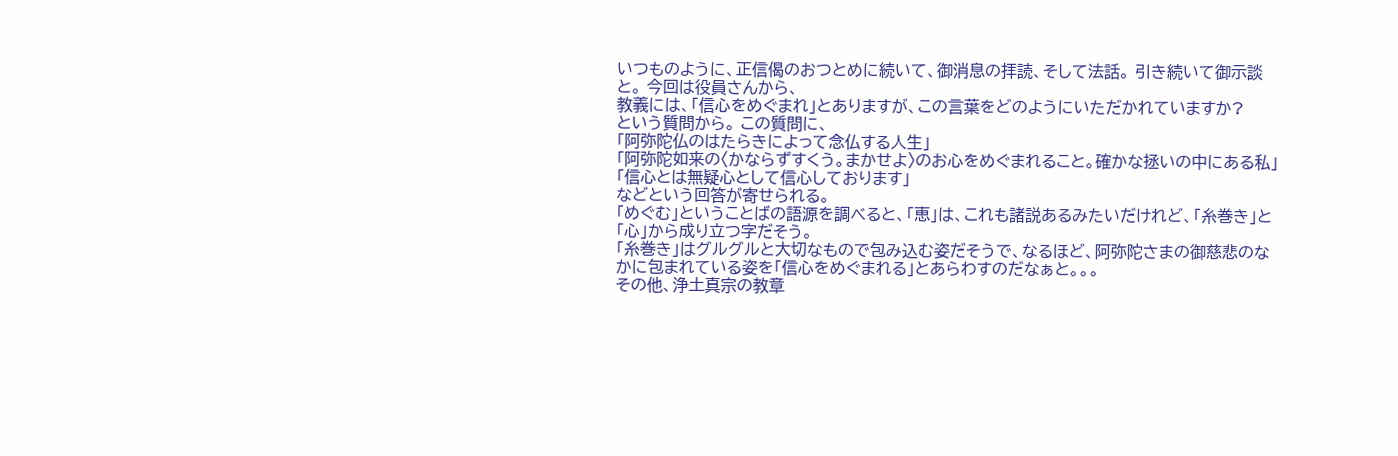いつものように、正信偈のおつとめに続いて、御消息の拝読、そして法話。 引き続いて御示談と。 今回は役員さんから、
教義には、「信心をめぐまれ」とありますが、この言葉をどのようにいただかれていますか?
という質問から。 この質問に、
「阿弥陀仏のはたらきによって念仏する人生」
「阿弥陀如来の〈かならずすくう。まかせよ〉のお心をめぐまれること。確かな拯いの中にある私」
「信心とは無疑心として信心しております」
などという回答が寄せられる。
「めぐむ」ということばの語源を調べると、「恵」は、これも諸説あるみたいだけれど、「糸巻き」と「心」から成り立つ字だそう。
「糸巻き」はグルグルと大切なもので包み込む姿だそうで、なるほど、阿弥陀さまの御慈悲のなかに包まれている姿を「信心をめぐまれる」とあらわすのだなぁと。。。
その他、浄土真宗の教章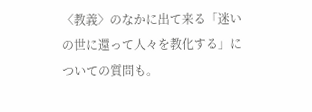〈教義〉のなかに出て来る「迷いの世に還って人々を教化する」についての質問も。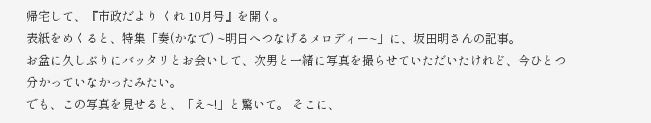帰宅して、『市政だより くれ 10月号』を開く。
表紙をめくると、特集「奏(かなで) ~明日へつなげるメロディー~」に、坂田明さんの記事。
お盆に久しぶりにバッタリとお会いして、次男と一緒に写真を撮らせていただいたけれど、今ひとつ分かっていなかったみたい。
でも、この写真を見せると、「え~!」と驚いて。 そこに、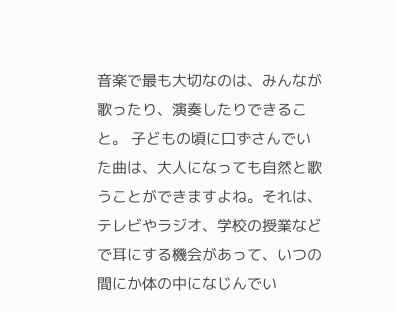音楽で最も大切なのは、みんなが歌ったり、演奏したりできること。 子どもの頃に口ずさんでいた曲は、大人になっても自然と歌うことができますよね。それは、テレビやラジオ、学校の授業などで耳にする機会があって、いつの間にか体の中になじんでい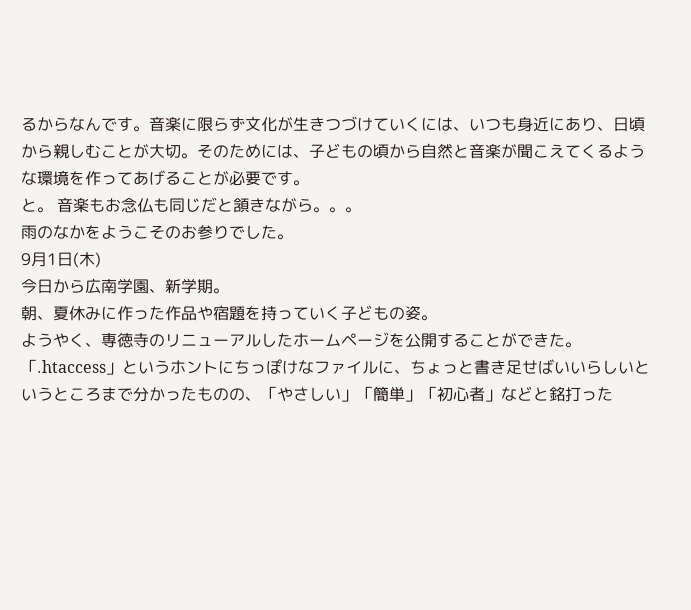るからなんです。音楽に限らず文化が生きつづけていくには、いつも身近にあり、日頃から親しむことが大切。そのためには、子どもの頃から自然と音楽が聞こえてくるような環境を作ってあげることが必要です。
と。 音楽もお念仏も同じだと頷きながら。。。
雨のなかをようこそのお参りでした。
9月1日(木)
今日から広南学園、新学期。
朝、夏休みに作った作品や宿題を持っていく子どもの姿。
ようやく、専徳寺のリニューアルしたホームページを公開することができた。
「.htaccess」というホントにちっぽけなファイルに、ちょっと書き足せばいいらしいというところまで分かったものの、「やさしい」「簡単」「初心者」などと銘打った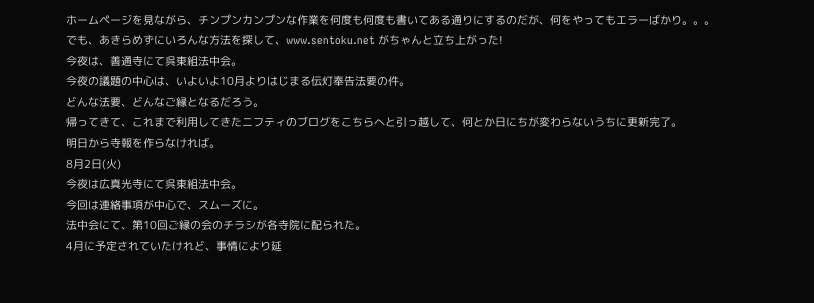ホームページを見ながら、チンプンカンプンな作業を何度も何度も書いてある通りにするのだが、何をやってもエラーばかり。。。
でも、あきらめずにいろんな方法を探して、www.sentoku.net がちゃんと立ち上がった!
今夜は、善通寺にて呉東組法中会。
今夜の議題の中心は、いよいよ10月よりはじまる伝灯奉告法要の件。
どんな法要、どんなご縁となるだろう。
帰ってきて、これまで利用してきたニフティのブログをこちらへと引っ越して、何とか日にちが変わらないうちに更新完了。
明日から寺報を作らなければ。
8月2日(火)
今夜は広真光寺にて呉東組法中会。
今回は連絡事項が中心で、スムーズに。
法中会にて、第10回ご縁の会のチラシが各寺院に配られた。
4月に予定されていたけれど、事情により延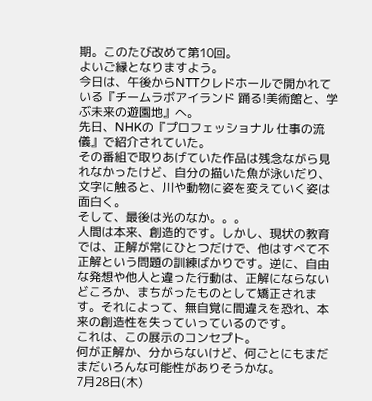期。このたび改めて第10回。
よいご縁となりますよう。
今日は、午後からNTTクレドホールで開かれている『チームラボアイランド 踊る!美術館と、学ぶ未来の遊園地』へ。
先日、NHKの『プロフェッショナル 仕事の流儀』で紹介されていた。
その番組で取りあげていた作品は残念ながら見れなかったけど、自分の描いた魚が泳いだり、
文字に触ると、川や動物に姿を変えていく姿は面白く。
そして、最後は光のなか。。。
人間は本来、創造的です。しかし、現状の教育では、正解が常にひとつだけで、他はすべて不正解という問題の訓練ばかりです。逆に、自由な発想や他人と違った行動は、正解にならないどころか、まちがったものとして矯正されます。それによって、無自覚に間違えを恐れ、本来の創造性を失っていっているのです。
これは、この展示のコンセプト。
何が正解か、分からないけど、何ごとにもまだまだいろんな可能性がありそうかな。
7月28日(木)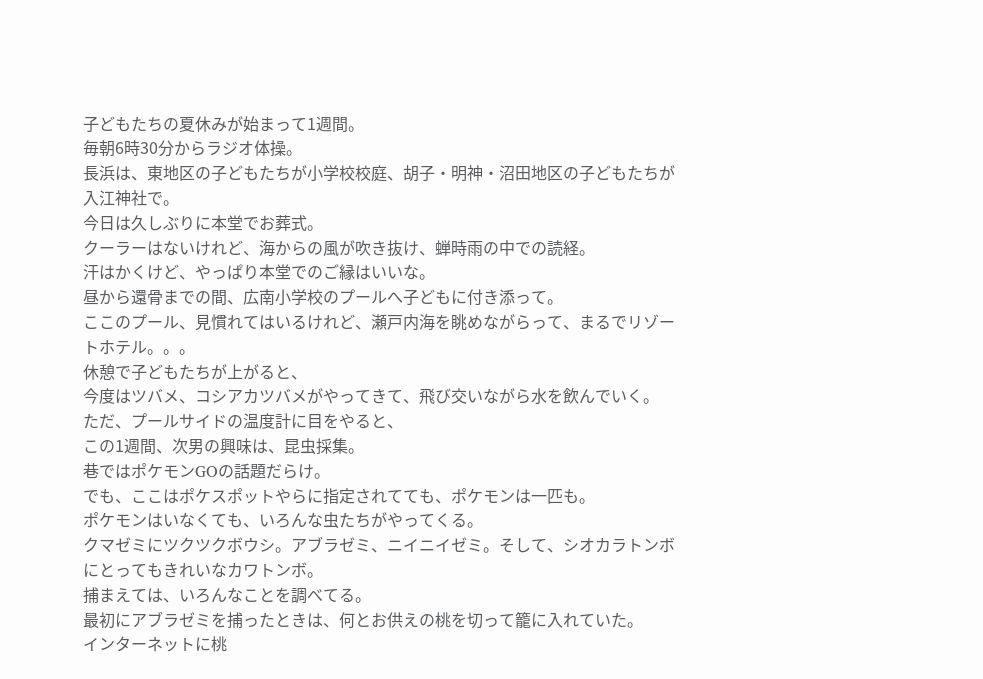子どもたちの夏休みが始まって1週間。
毎朝6時30分からラジオ体操。
長浜は、東地区の子どもたちが小学校校庭、胡子・明神・沼田地区の子どもたちが入江神社で。
今日は久しぶりに本堂でお葬式。
クーラーはないけれど、海からの風が吹き抜け、蝉時雨の中での読経。
汗はかくけど、やっぱり本堂でのご縁はいいな。
昼から還骨までの間、広南小学校のプールへ子どもに付き添って。
ここのプール、見慣れてはいるけれど、瀬戸内海を眺めながらって、まるでリゾートホテル。。。
休憩で子どもたちが上がると、
今度はツバメ、コシアカツバメがやってきて、飛び交いながら水を飲んでいく。
ただ、プールサイドの温度計に目をやると、
この1週間、次男の興味は、昆虫採集。
巷ではポケモンGOの話題だらけ。
でも、ここはポケスポットやらに指定されてても、ポケモンは一匹も。
ポケモンはいなくても、いろんな虫たちがやってくる。
クマゼミにツクツクボウシ。アブラゼミ、ニイニイゼミ。そして、シオカラトンボにとってもきれいなカワトンボ。
捕まえては、いろんなことを調べてる。
最初にアブラゼミを捕ったときは、何とお供えの桃を切って籠に入れていた。
インターネットに桃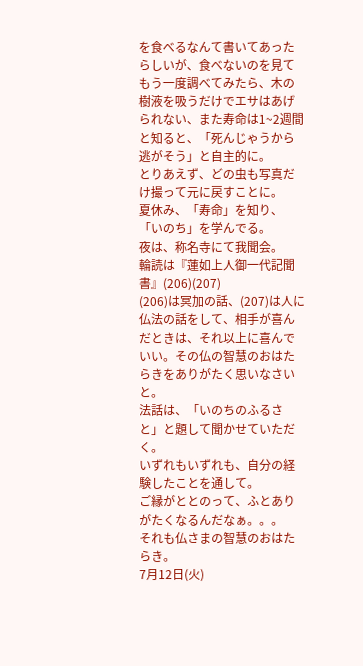を食べるなんて書いてあったらしいが、食べないのを見てもう一度調べてみたら、木の樹液を吸うだけでエサはあげられない、また寿命は1~2週間と知ると、「死んじゃうから逃がそう」と自主的に。
とりあえず、どの虫も写真だけ撮って元に戻すことに。
夏休み、「寿命」を知り、「いのち」を学んでる。
夜は、称名寺にて我聞会。
輪読は『蓮如上人御一代記聞書』(206)(207)
(206)は冥加の話、(207)は人に仏法の話をして、相手が喜んだときは、それ以上に喜んでいい。その仏の智慧のおはたらきをありがたく思いなさいと。
法話は、「いのちのふるさと」と題して聞かせていただく。
いずれもいずれも、自分の経験したことを通して。
ご縁がととのって、ふとありがたくなるんだなぁ。。。
それも仏さまの智慧のおはたらき。
7月12日(火)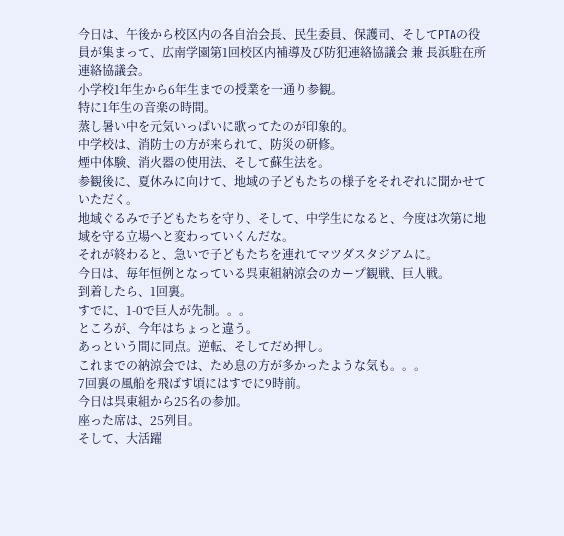今日は、午後から校区内の各自治会長、民生委員、保護司、そしてPTAの役員が集まって、広南学園第1回校区内補導及び防犯連絡協議会 兼 長浜駐在所連絡協議会。
小学校1年生から6年生までの授業を一通り参観。
特に1年生の音楽の時間。
蒸し暑い中を元気いっぱいに歌ってたのが印象的。
中学校は、消防士の方が来られて、防災の研修。
煙中体験、消火器の使用法、そして蘇生法を。
参観後に、夏休みに向けて、地域の子どもたちの様子をそれぞれに聞かせていただく。
地域ぐるみで子どもたちを守り、そして、中学生になると、今度は次第に地域を守る立場へと変わっていくんだな。
それが終わると、急いで子どもたちを連れてマツダスタジアムに。
今日は、毎年恒例となっている呉東組納涼会のカープ観戦、巨人戦。
到着したら、1回裏。
すでに、1-0で巨人が先制。。。
ところが、今年はちょっと違う。
あっという間に同点。逆転、そしてだめ押し。
これまでの納涼会では、ため息の方が多かったような気も。。。
7回裏の風船を飛ばす頃にはすでに9時前。
今日は呉東組から25名の参加。
座った席は、25列目。
そして、大活躍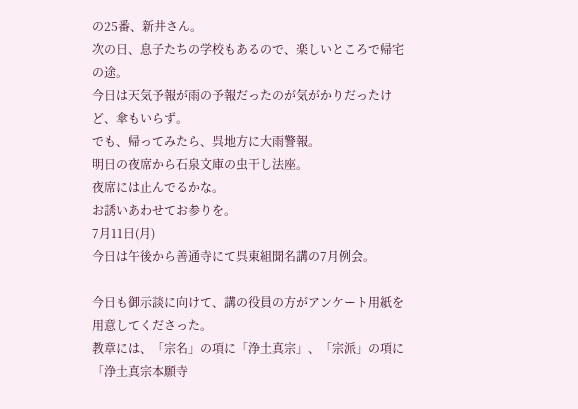の25番、新井さん。
次の日、息子たちの学校もあるので、楽しいところで帰宅の途。
今日は天気予報が雨の予報だったのが気がかりだったけど、傘もいらず。
でも、帰ってみたら、呉地方に大雨警報。
明日の夜席から石泉文庫の虫干し法座。
夜席には止んでるかな。
お誘いあわせてお参りを。
7月11日(月)
今日は午後から善通寺にて呉東組聞名講の7月例会。

今日も御示談に向けて、講の役員の方がアンケート用紙を用意してくださった。
教章には、「宗名」の項に「浄土真宗」、「宗派」の項に「浄土真宗本願寺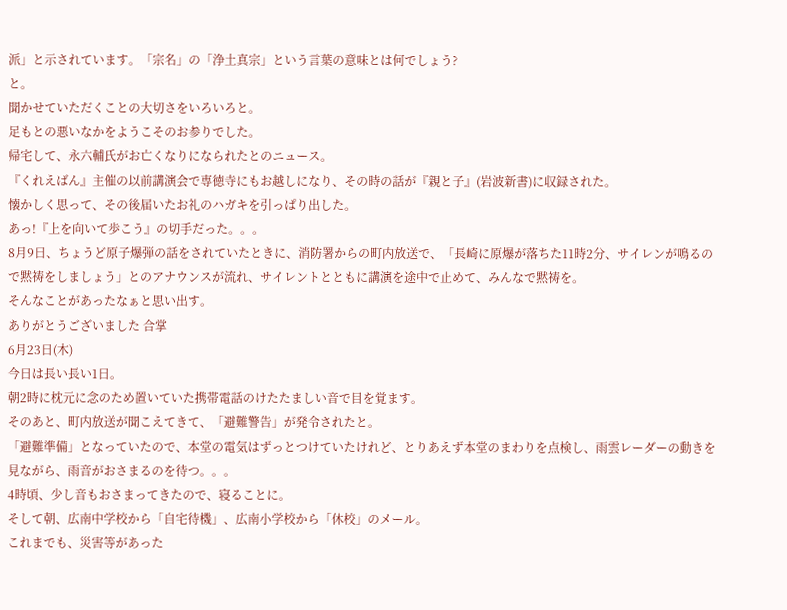派」と示されています。「宗名」の「浄土真宗」という言葉の意味とは何でしょう?
と。
聞かせていただくことの大切さをいろいろと。
足もとの悪いなかをようこそのお参りでした。
帰宅して、永六輔氏がお亡くなりになられたとのニュース。
『くれえばん』主催の以前講演会で専徳寺にもお越しになり、その時の話が『親と子』(岩波新書)に収録された。
懐かしく思って、その後届いたお礼のハガキを引っぱり出した。
あっ!『上を向いて歩こう』の切手だった。。。
8月9日、ちょうど原子爆弾の話をされていたときに、消防署からの町内放送で、「長崎に原爆が落ちた11時2分、サイレンが鳴るので黙祷をしましょう」とのアナウンスが流れ、サイレントとともに講演を途中で止めて、みんなで黙祷を。
そんなことがあったなぁと思い出す。
ありがとうございました 合掌
6月23日(木)
今日は長い長い1日。
朝2時に枕元に念のため置いていた携帯電話のけたたましい音で目を覚ます。
そのあと、町内放送が聞こえてきて、「避難警告」が発令されたと。
「避難準備」となっていたので、本堂の電気はずっとつけていたけれど、とりあえず本堂のまわりを点検し、雨雲レーダーの動きを見ながら、雨音がおさまるのを待つ。。。
4時頃、少し音もおさまってきたので、寝ることに。
そして朝、広南中学校から「自宅待機」、広南小学校から「休校」のメール。
これまでも、災害等があった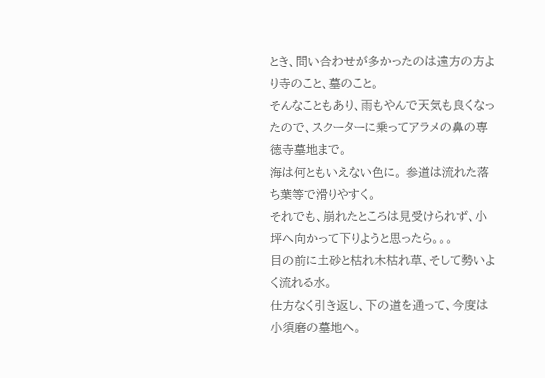とき、問い合わせが多かったのは遠方の方より寺のこと、墓のこと。
そんなこともあり、雨もやんで天気も良くなったので、スクーターに乗ってアラメの鼻の専徳寺墓地まで。
海は何ともいえない色に。 参道は流れた落ち葉等で滑りやすく。
それでも、崩れたところは見受けられず、小坪へ向かって下りようと思ったら。。。
目の前に土砂と枯れ木枯れ草、そして勢いよく流れる水。
仕方なく引き返し、下の道を通って、今度は小須磨の墓地へ。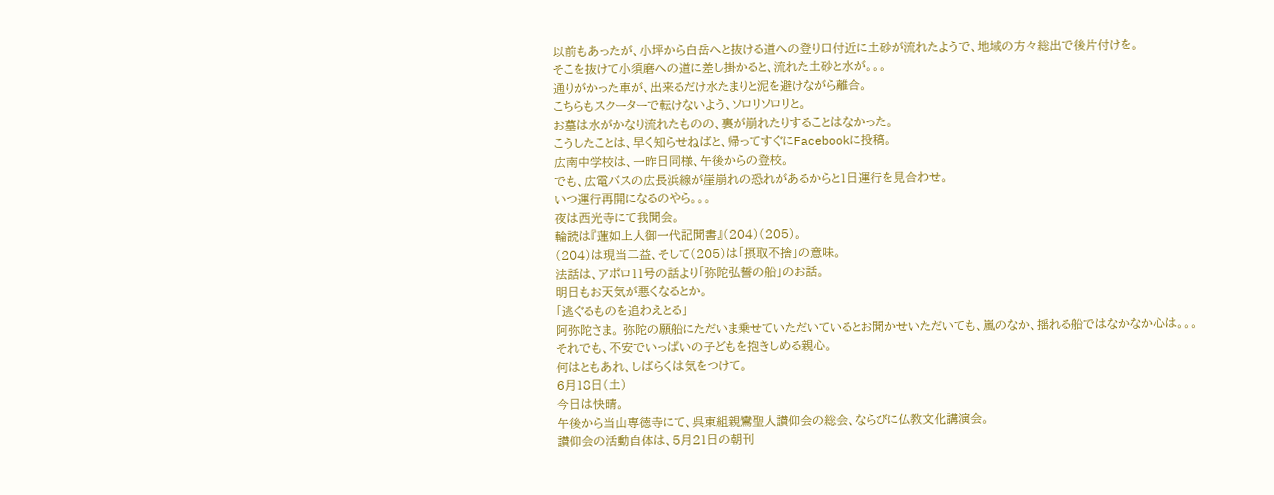以前もあったが、小坪から白岳へと抜ける道への登り口付近に土砂が流れたようで、地域の方々総出で後片付けを。
そこを抜けて小須磨への道に差し掛かると、流れた土砂と水が。。。
通りがかった車が、出来るだけ水たまりと泥を避けながら離合。
こちらもスクーターで転けないよう、ソロリソロリと。
お墓は水がかなり流れたものの、裏が崩れたりすることはなかった。
こうしたことは、早く知らせねばと、帰ってすぐにFacebookに投稿。
広南中学校は、一昨日同様、午後からの登校。
でも、広電バスの広長浜線が崖崩れの恐れがあるからと1日運行を見合わせ。
いつ運行再開になるのやら。。。
夜は西光寺にて我聞会。
輪読は『蓮如上人御一代記聞書』(204)(205)。
(204)は現当二益、そして(205)は「摂取不捨」の意味。
法話は、アポロ11号の話より「弥陀弘誓の船」のお話。
明日もお天気が悪くなるとか。
「逃ぐるものを追わえとる」
阿弥陀さま。 弥陀の願船にただいま乗せていただいているとお聞かせいただいても、嵐のなか、揺れる船ではなかなか心は。。。
それでも、不安でいっぱいの子どもを抱きしめる親心。
何はともあれ、しばらくは気をつけて。
6月18日(土)
今日は快晴。
午後から当山専徳寺にて、呉東組親鸞聖人讃仰会の総会、ならびに仏教文化講演会。
讃仰会の活動自体は、5月21日の朝刊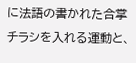に法語の書かれた合掌チラシを入れる運動と、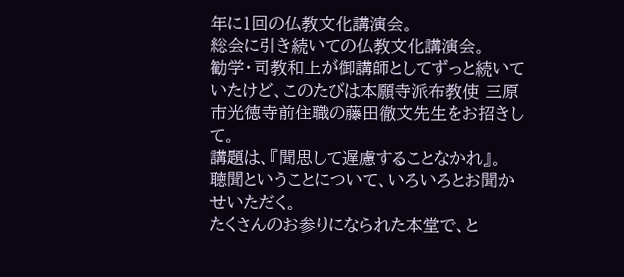年に1回の仏教文化講演会。
総会に引き続いての仏教文化講演会。
勧学・司教和上が御講師としてずっと続いていたけど、このたびは本願寺派布教使 三原市光徳寺前住職の藤田徹文先生をお招きして。
講題は、『聞思して遅慮することなかれ』。
聴聞ということについて、いろいろとお聞かせいただく。
たくさんのお参りになられた本堂で、と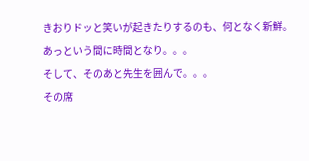きおりドッと笑いが起きたりするのも、何となく新鮮。
あっという間に時間となり。。。
そして、そのあと先生を囲んで。。。
その席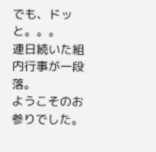でも、ドッと。。。
連日続いた組内行事が一段落。
ようこそのお参りでした。